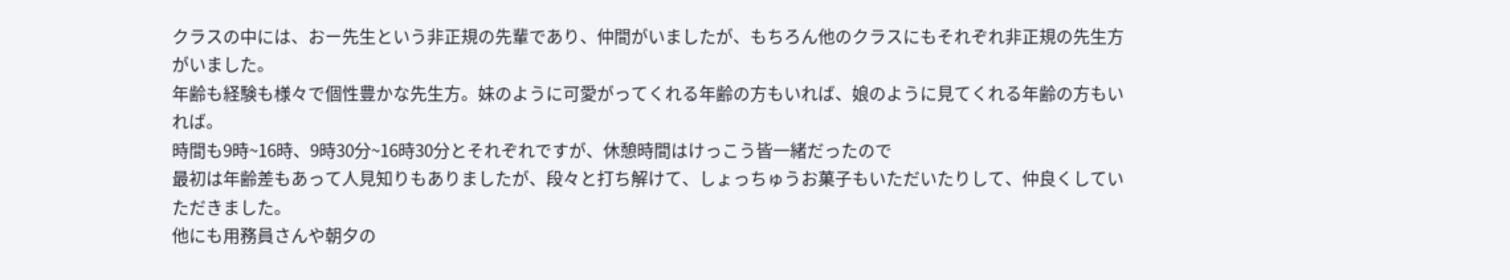クラスの中には、おー先生という非正規の先輩であり、仲間がいましたが、もちろん他のクラスにもそれぞれ非正規の先生方がいました。
年齢も経験も様々で個性豊かな先生方。妹のように可愛がってくれる年齢の方もいれば、娘のように見てくれる年齢の方もいれば。
時間も9時~16時、9時30分~16時30分とそれぞれですが、休憩時間はけっこう皆一緒だったので
最初は年齢差もあって人見知りもありましたが、段々と打ち解けて、しょっちゅうお菓子もいただいたりして、仲良くしていただきました。
他にも用務員さんや朝夕の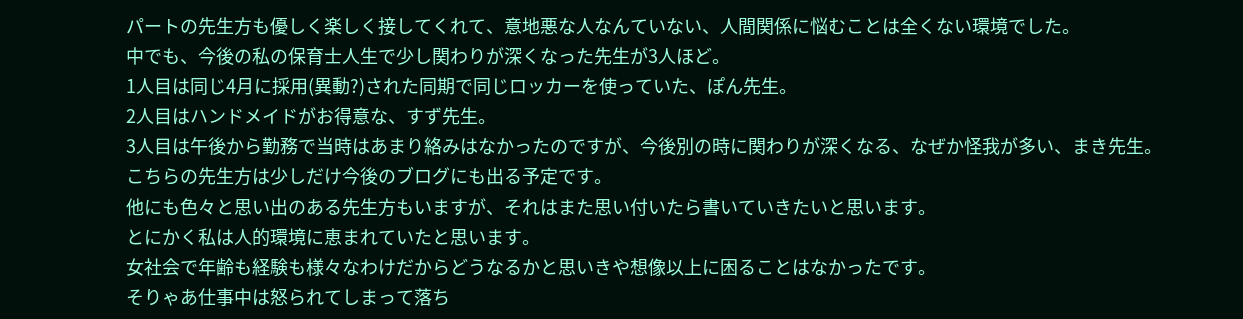パートの先生方も優しく楽しく接してくれて、意地悪な人なんていない、人間関係に悩むことは全くない環境でした。
中でも、今後の私の保育士人生で少し関わりが深くなった先生が3人ほど。
1人目は同じ4月に採用(異動?)された同期で同じロッカーを使っていた、ぽん先生。
2人目はハンドメイドがお得意な、すず先生。
3人目は午後から勤務で当時はあまり絡みはなかったのですが、今後別の時に関わりが深くなる、なぜか怪我が多い、まき先生。
こちらの先生方は少しだけ今後のブログにも出る予定です。
他にも色々と思い出のある先生方もいますが、それはまた思い付いたら書いていきたいと思います。
とにかく私は人的環境に恵まれていたと思います。
女社会で年齢も経験も様々なわけだからどうなるかと思いきや想像以上に困ることはなかったです。
そりゃあ仕事中は怒られてしまって落ち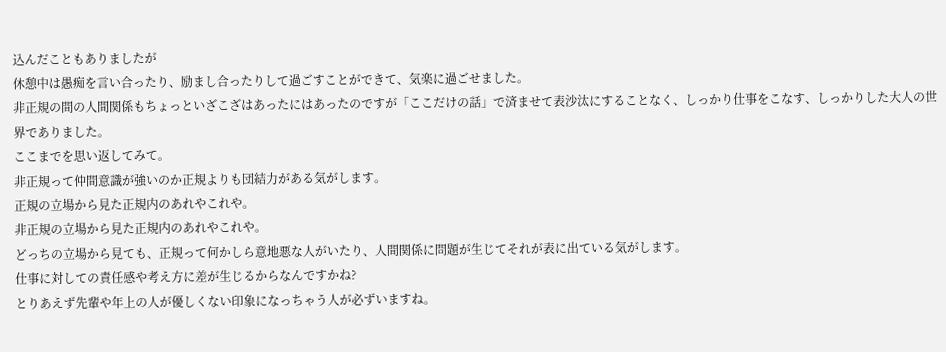込んだこともありましたが
休憩中は愚痴を言い合ったり、励まし合ったりして過ごすことができて、気楽に過ごせました。
非正規の間の人間関係もちょっといざこざはあったにはあったのですが「ここだけの話」で済ませて表沙汰にすることなく、しっかり仕事をこなす、しっかりした大人の世界でありました。
ここまでを思い返してみて。
非正規って仲間意識が強いのか正規よりも団結力がある気がします。
正規の立場から見た正規内のあれやこれや。
非正規の立場から見た正規内のあれやこれや。
どっちの立場から見ても、正規って何かしら意地悪な人がいたり、人間関係に問題が生じてそれが表に出ている気がします。
仕事に対しての責任感や考え方に差が生じるからなんですかね?
とりあえず先輩や年上の人が優しくない印象になっちゃう人が必ずいますね。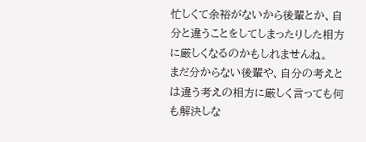忙しくて余裕がないから後輩とか、自分と違うことをしてしまったりした相方に厳しくなるのかもしれませんね。
まだ分からない後輩や、自分の考えとは違う考えの相方に厳しく言っても何も解決しな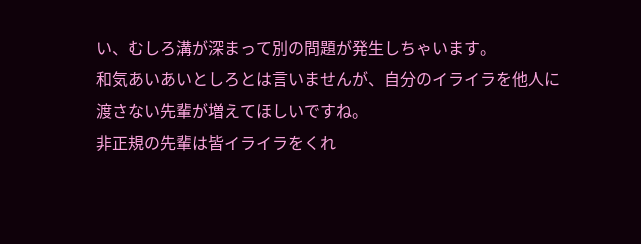い、むしろ溝が深まって別の問題が発生しちゃいます。
和気あいあいとしろとは言いませんが、自分のイライラを他人に渡さない先輩が増えてほしいですね。
非正規の先輩は皆イライラをくれ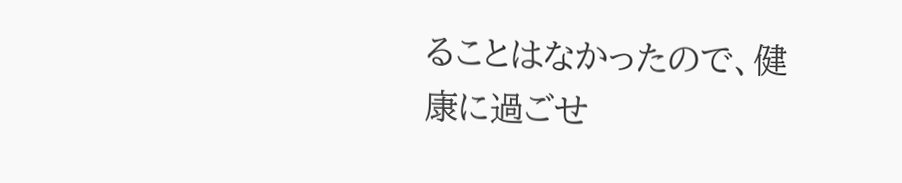ることはなかったので、健康に過ごせ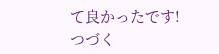て良かったです!
つづく